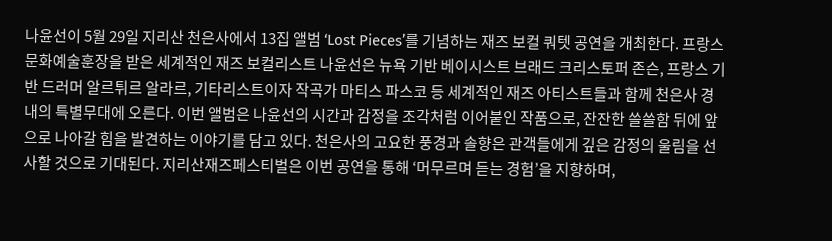나윤선이 5월 29일 지리산 천은사에서 13집 앨범 ‘Lost Pieces’를 기념하는 재즈 보컬 쿼텟 공연을 개최한다. 프랑스 문화예술훈장을 받은 세계적인 재즈 보컬리스트 나윤선은 뉴욕 기반 베이시스트 브래드 크리스토퍼 존슨, 프랑스 기반 드러머 알르튀르 알라르, 기타리스트이자 작곡가 마티스 파스코 등 세계적인 재즈 아티스트들과 함께 천은사 경내의 특별무대에 오른다. 이번 앨범은 나윤선의 시간과 감정을 조각처럼 이어붙인 작품으로, 잔잔한 쓸쓸함 뒤에 앞으로 나아갈 힘을 발견하는 이야기를 담고 있다. 천은사의 고요한 풍경과 솔향은 관객들에게 깊은 감정의 울림을 선사할 것으로 기대된다. 지리산재즈페스티벌은 이번 공연을 통해 ‘머무르며 듣는 경험’을 지향하며,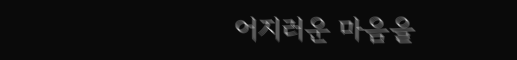어지러운 마음을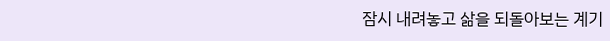잠시 내려놓고 삶을 되돌아보는 계기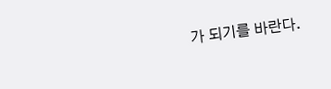가 되기를 바란다.